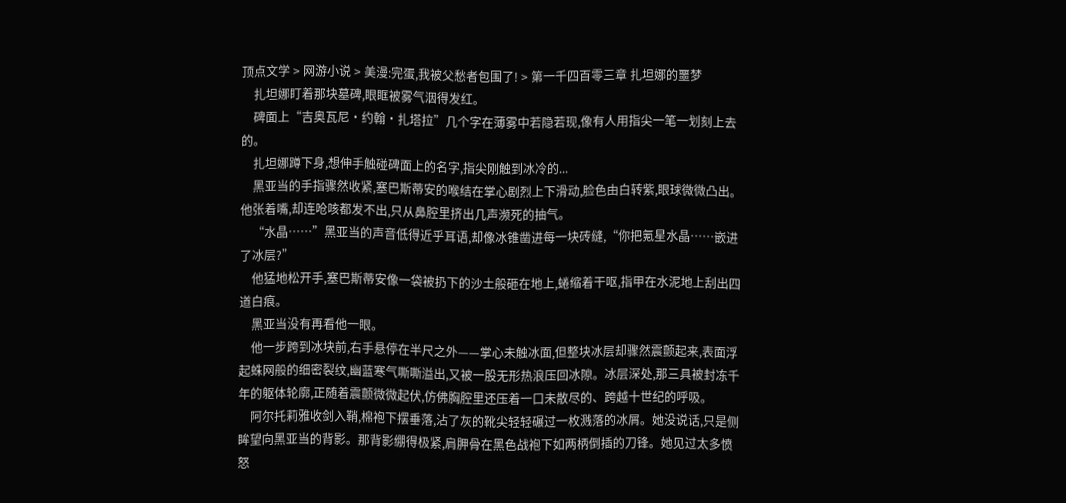顶点文学 > 网游小说 > 美漫:完蛋,我被父愁者包围了! > 第一千四百零三章 扎坦娜的噩梦
    扎坦娜盯着那块墓碑,眼眶被雾气洇得发红。
    碑面上“吉奥瓦尼·约翰·扎塔拉”几个字在薄雾中若隐若现,像有人用指尖一笔一划刻上去的。
    扎坦娜蹲下身,想伸手触碰碑面上的名字,指尖刚触到冰冷的...
    黑亚当的手指骤然收紧,塞巴斯蒂安的喉结在掌心剧烈上下滑动,脸色由白转紫,眼球微微凸出。他张着嘴,却连呛咳都发不出,只从鼻腔里挤出几声濒死的抽气。
    “水晶……”黑亚当的声音低得近乎耳语,却像冰锥凿进每一块砖缝,“你把氪星水晶……嵌进了冰层?”
    他猛地松开手,塞巴斯蒂安像一袋被扔下的沙土般砸在地上,蜷缩着干呕,指甲在水泥地上刮出四道白痕。
    黑亚当没有再看他一眼。
    他一步跨到冰块前,右手悬停在半尺之外——掌心未触冰面,但整块冰层却骤然震颤起来,表面浮起蛛网般的细密裂纹,幽蓝寒气嘶嘶溢出,又被一股无形热浪压回冰隙。冰层深处,那三具被封冻千年的躯体轮廓,正随着震颤微微起伏,仿佛胸腔里还压着一口未散尽的、跨越十世纪的呼吸。
    阿尔托莉雅收剑入鞘,棉袍下摆垂落,沾了灰的靴尖轻轻碾过一枚溅落的冰屑。她没说话,只是侧眸望向黑亚当的背影。那背影绷得极紧,肩胛骨在黑色战袍下如两柄倒插的刀锋。她见过太多愤怒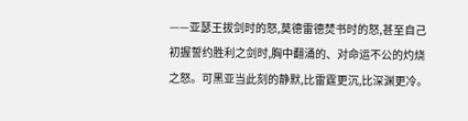——亚瑟王拔剑时的怒,莫德雷德焚书时的怒,甚至自己初握誓约胜利之剑时,胸中翻涌的、对命运不公的灼烧之怒。可黑亚当此刻的静默,比雷霆更沉,比深渊更冷。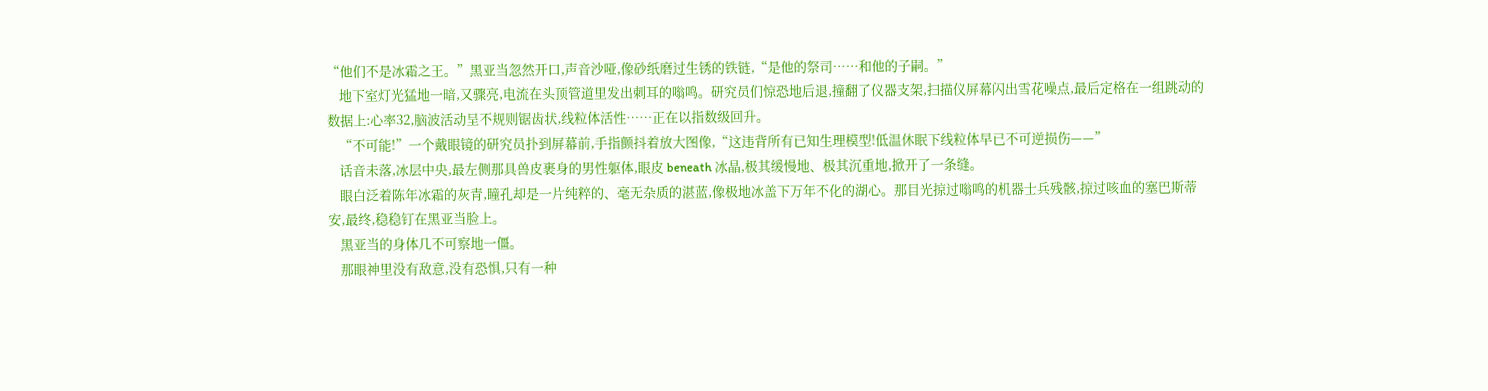“他们不是冰霜之王。”黑亚当忽然开口,声音沙哑,像砂纸磨过生锈的铁链,“是他的祭司……和他的子嗣。”
    地下室灯光猛地一暗,又骤亮,电流在头顶管道里发出刺耳的嗡鸣。研究员们惊恐地后退,撞翻了仪器支架,扫描仪屏幕闪出雪花噪点,最后定格在一组跳动的数据上:心率32,脑波活动呈不规则锯齿状,线粒体活性……正在以指数级回升。
    “不可能!”一个戴眼镜的研究员扑到屏幕前,手指颤抖着放大图像,“这违背所有已知生理模型!低温休眠下线粒体早已不可逆损伤——”
    话音未落,冰层中央,最左侧那具兽皮裹身的男性躯体,眼皮 beneath 冰晶,极其缓慢地、极其沉重地,掀开了一条缝。
    眼白泛着陈年冰霜的灰青,瞳孔却是一片纯粹的、毫无杂质的湛蓝,像极地冰盖下万年不化的湖心。那目光掠过嗡鸣的机器士兵残骸,掠过咳血的塞巴斯蒂安,最终,稳稳钉在黑亚当脸上。
    黑亚当的身体几不可察地一僵。
    那眼神里没有敌意,没有恐惧,只有一种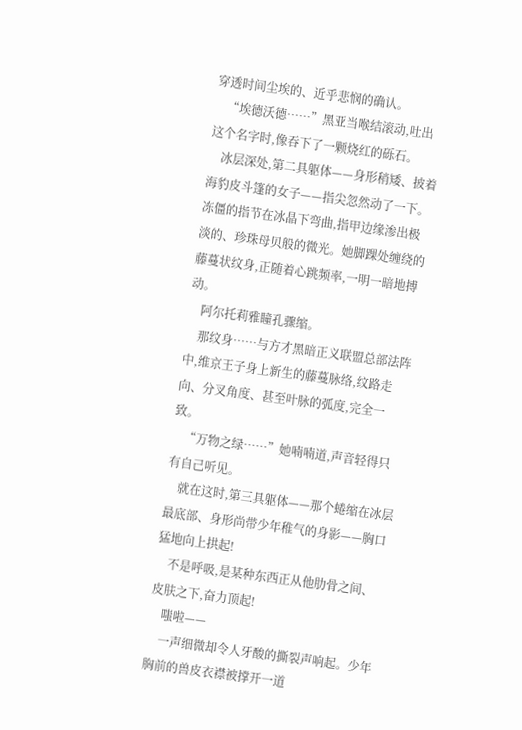穿透时间尘埃的、近乎悲悯的确认。
    “埃德沃德……”黑亚当喉结滚动,吐出这个名字时,像吞下了一颗烧红的砾石。
    冰层深处,第二具躯体——身形稍矮、披着海豹皮斗篷的女子——指尖忽然动了一下。冻僵的指节在冰晶下弯曲,指甲边缘渗出极淡的、珍珠母贝般的微光。她脚踝处缠绕的藤蔓状纹身,正随着心跳频率,一明一暗地搏动。
    阿尔托莉雅瞳孔骤缩。
    那纹身……与方才黑暗正义联盟总部法阵中,维京王子身上新生的藤蔓脉络,纹路走向、分叉角度、甚至叶脉的弧度,完全一致。
    “万物之绿……”她喃喃道,声音轻得只有自己听见。
    就在这时,第三具躯体——那个蜷缩在冰层最底部、身形尚带少年稚气的身影——胸口猛地向上拱起!
    不是呼吸,是某种东西正从他肋骨之间、皮肤之下,奋力顶起!
    嗤啦——
    一声细微却令人牙酸的撕裂声响起。少年胸前的兽皮衣襟被撑开一道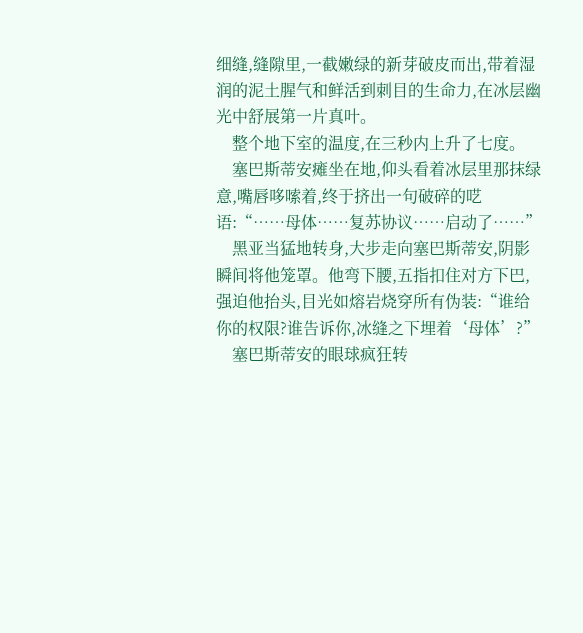细缝,缝隙里,一截嫩绿的新芽破皮而出,带着湿润的泥土腥气和鲜活到刺目的生命力,在冰层幽光中舒展第一片真叶。
    整个地下室的温度,在三秒内上升了七度。
    塞巴斯蒂安瘫坐在地,仰头看着冰层里那抹绿意,嘴唇哆嗦着,终于挤出一句破碎的呓语:“……母体……复苏协议……启动了……”
    黑亚当猛地转身,大步走向塞巴斯蒂安,阴影瞬间将他笼罩。他弯下腰,五指扣住对方下巴,强迫他抬头,目光如熔岩烧穿所有伪装:“谁给你的权限?谁告诉你,冰缝之下埋着‘母体’?”
    塞巴斯蒂安的眼球疯狂转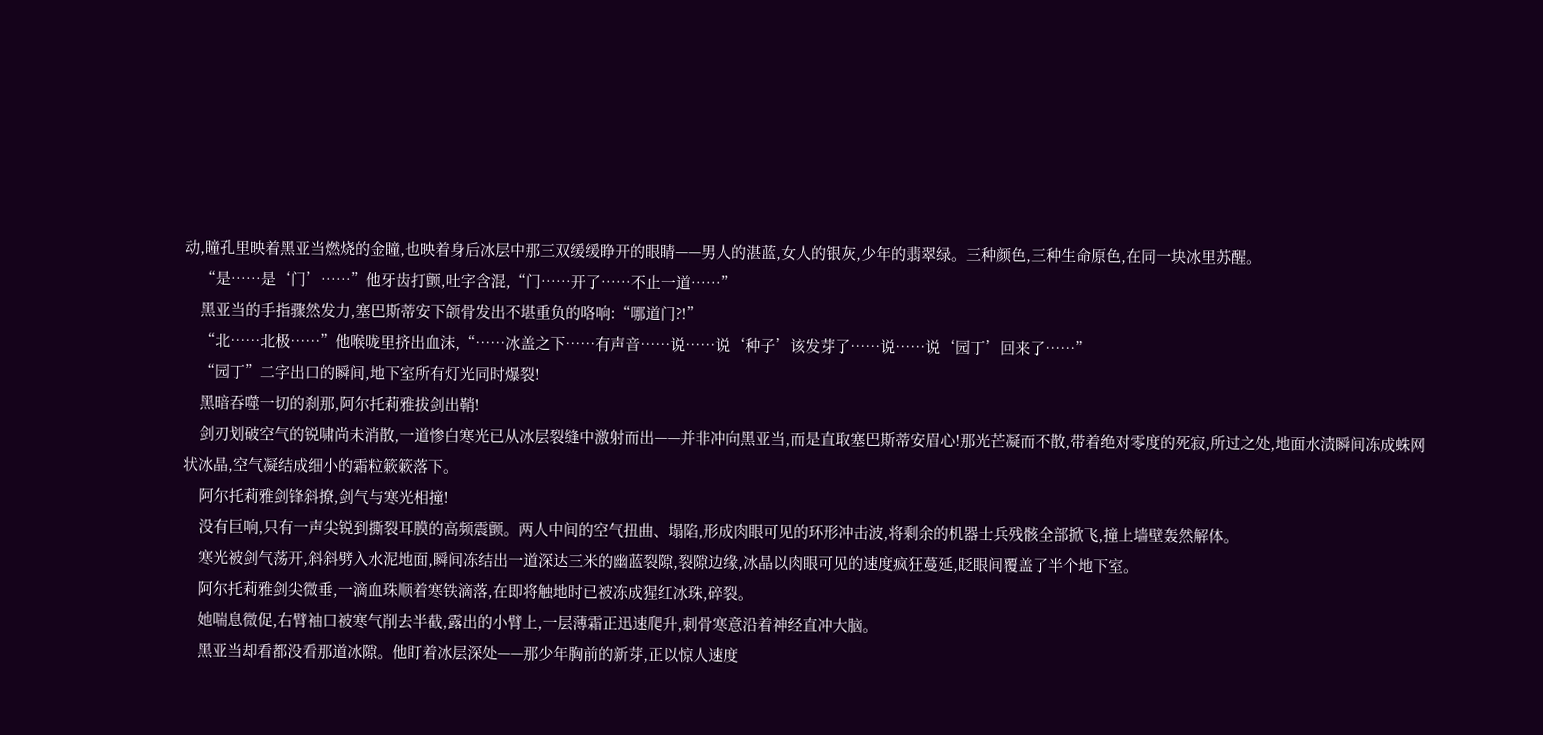动,瞳孔里映着黑亚当燃烧的金瞳,也映着身后冰层中那三双缓缓睁开的眼睛——男人的湛蓝,女人的银灰,少年的翡翠绿。三种颜色,三种生命原色,在同一块冰里苏醒。
    “是……是‘门’……”他牙齿打颤,吐字含混,“门……开了……不止一道……”
    黑亚当的手指骤然发力,塞巴斯蒂安下颌骨发出不堪重负的咯响:“哪道门?!”
    “北……北极……”他喉咙里挤出血沫,“……冰盖之下……有声音……说……说‘种子’该发芽了……说……说‘园丁’回来了……”
    “园丁”二字出口的瞬间,地下室所有灯光同时爆裂!
    黑暗吞噬一切的刹那,阿尔托莉雅拔剑出鞘!
    剑刃划破空气的锐啸尚未消散,一道惨白寒光已从冰层裂缝中激射而出——并非冲向黑亚当,而是直取塞巴斯蒂安眉心!那光芒凝而不散,带着绝对零度的死寂,所过之处,地面水渍瞬间冻成蛛网状冰晶,空气凝结成细小的霜粒簌簌落下。
    阿尔托莉雅剑锋斜撩,剑气与寒光相撞!
    没有巨响,只有一声尖锐到撕裂耳膜的高频震颤。两人中间的空气扭曲、塌陷,形成肉眼可见的环形冲击波,将剩余的机器士兵残骸全部掀飞,撞上墙壁轰然解体。
    寒光被剑气荡开,斜斜劈入水泥地面,瞬间冻结出一道深达三米的幽蓝裂隙,裂隙边缘,冰晶以肉眼可见的速度疯狂蔓延,眨眼间覆盖了半个地下室。
    阿尔托莉雅剑尖微垂,一滴血珠顺着寒铁滴落,在即将触地时已被冻成猩红冰珠,碎裂。
    她喘息微促,右臂袖口被寒气削去半截,露出的小臂上,一层薄霜正迅速爬升,刺骨寒意沿着神经直冲大脑。
    黑亚当却看都没看那道冰隙。他盯着冰层深处——那少年胸前的新芽,正以惊人速度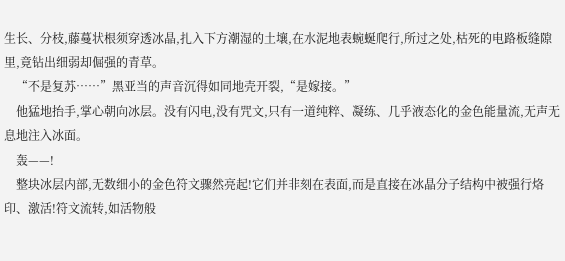生长、分枝,藤蔓状根须穿透冰晶,扎入下方潮湿的土壤,在水泥地表蜿蜒爬行,所过之处,枯死的电路板缝隙里,竟钻出细弱却倔强的青草。
    “不是复苏……”黑亚当的声音沉得如同地壳开裂,“是嫁接。”
    他猛地抬手,掌心朝向冰层。没有闪电,没有咒文,只有一道纯粹、凝练、几乎液态化的金色能量流,无声无息地注入冰面。
    轰——!
    整块冰层内部,无数细小的金色符文骤然亮起!它们并非刻在表面,而是直接在冰晶分子结构中被强行烙印、激活!符文流转,如活物般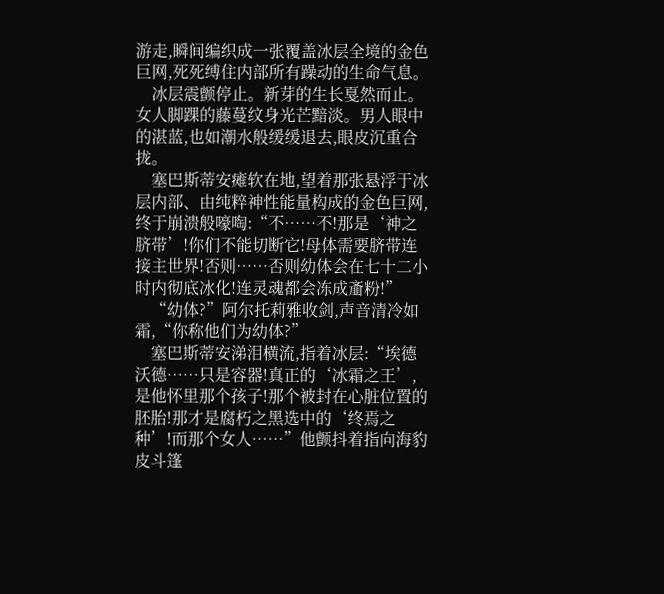游走,瞬间编织成一张覆盖冰层全境的金色巨网,死死缚住内部所有躁动的生命气息。
    冰层震颤停止。新芽的生长戛然而止。女人脚踝的藤蔓纹身光芒黯淡。男人眼中的湛蓝,也如潮水般缓缓退去,眼皮沉重合拢。
    塞巴斯蒂安瘫软在地,望着那张悬浮于冰层内部、由纯粹神性能量构成的金色巨网,终于崩溃般嚎啕:“不……不!那是‘神之脐带’!你们不能切断它!母体需要脐带连接主世界!否则……否则幼体会在七十二小时内彻底冰化!连灵魂都会冻成齑粉!”
    “幼体?”阿尔托莉雅收剑,声音清冷如霜,“你称他们为幼体?”
    塞巴斯蒂安涕泪横流,指着冰层:“埃德沃德……只是容器!真正的‘冰霜之王’,是他怀里那个孩子!那个被封在心脏位置的胚胎!那才是腐朽之黑选中的‘终焉之种’!而那个女人……”他颤抖着指向海豹皮斗篷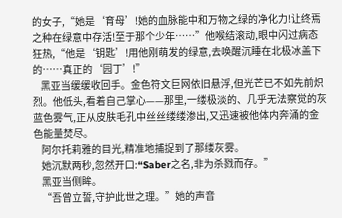的女子,“她是‘育母’!她的血脉能中和万物之绿的净化力!让终焉之种在绿意中存活!至于那个少年……”他喉结滚动,眼中闪过病态狂热,“他是‘钥匙’!用他刚萌发的绿意,去唤醒沉睡在北极冰盖下的……真正的‘园丁’!”
    黑亚当缓缓收回手。金色符文巨网依旧悬浮,但光芒已不如先前炽烈。他低头,看着自己掌心——那里,一缕极淡的、几乎无法察觉的灰蓝色雾气,正从皮肤毛孔中丝丝缕缕渗出,又迅速被他体内奔涌的金色能量焚尽。
    阿尔托莉雅的目光,精准地捕捉到了那缕灰雾。
    她沉默两秒,忽然开口:“Saber之名,非为杀戮而存。”
    黑亚当侧眸。
    “吾曾立誓,守护此世之理。”她的声音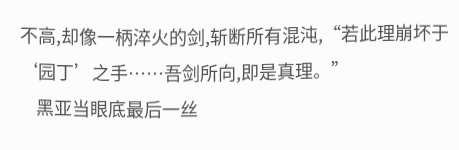不高,却像一柄淬火的剑,斩断所有混沌,“若此理崩坏于‘园丁’之手……吾剑所向,即是真理。”
    黑亚当眼底最后一丝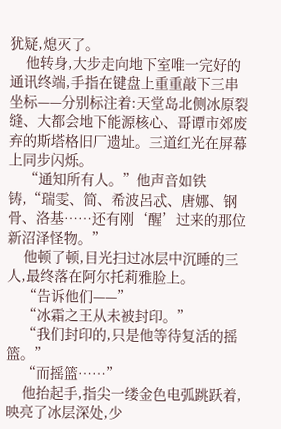犹疑,熄灭了。
    他转身,大步走向地下室唯一完好的通讯终端,手指在键盘上重重敲下三串坐标——分别标注着:天堂岛北侧冰原裂缝、大都会地下能源核心、哥谭市郊废弃的斯塔格旧厂遗址。三道红光在屏幕上同步闪烁。
    “通知所有人。”他声音如铁铸,“瑞雯、简、希波呂忒、唐娜、钢骨、洛基……还有刚‘醒’过来的那位新沼泽怪物。”
    他顿了顿,目光扫过冰层中沉睡的三人,最终落在阿尔托莉雅脸上。
    “告诉他们——”
    “冰霜之王从未被封印。”
    “我们封印的,只是他等待复活的摇篮。”
    “而摇篮……”
    他抬起手,指尖一缕金色电弧跳跃着,映亮了冰层深处,少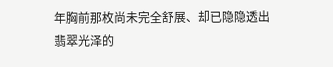年胸前那枚尚未完全舒展、却已隐隐透出翡翠光泽的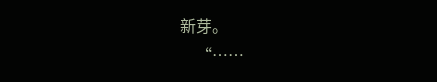新芽。
    “……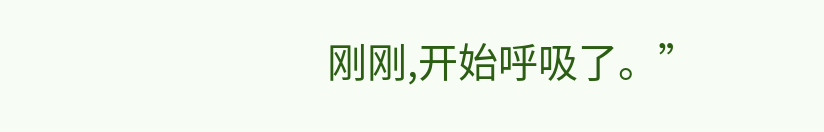刚刚,开始呼吸了。”